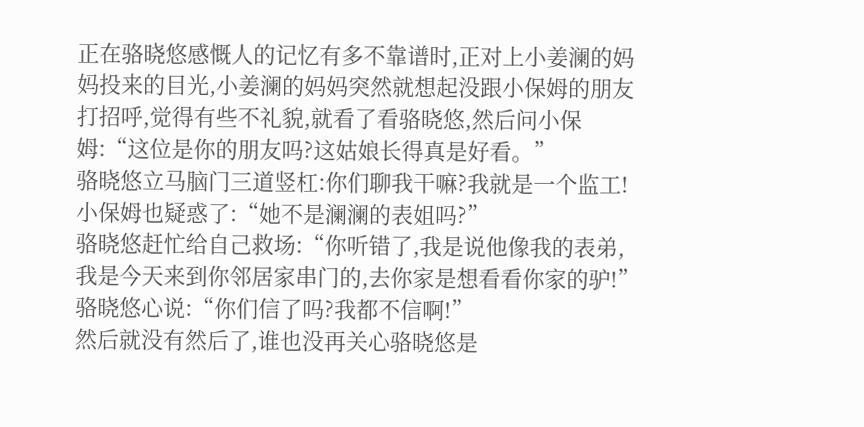正在骆晓悠感慨人的记忆有多不靠谱时,正对上小姜澜的妈妈投来的目光,小姜澜的妈妈突然就想起没跟小保姆的朋友打招呼,觉得有些不礼貌,就看了看骆晓悠,然后问小保姆:“这位是你的朋友吗?这姑娘长得真是好看。”
骆晓悠立马脑门三道竖杠:你们聊我干嘛?我就是一个监工!
小保姆也疑惑了:“她不是澜澜的表姐吗?”
骆晓悠赶忙给自己救场:“你听错了,我是说他像我的表弟,我是今天来到你邻居家串门的,去你家是想看看你家的驴!”
骆晓悠心说:“你们信了吗?我都不信啊!”
然后就没有然后了,谁也没再关心骆晓悠是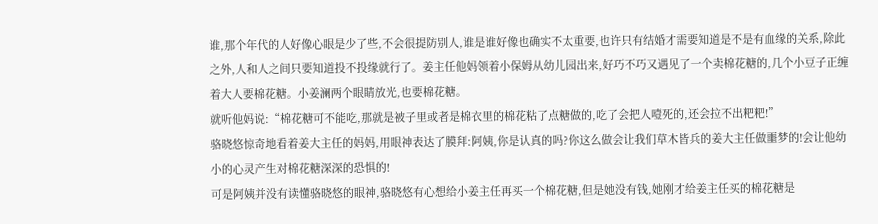谁,那个年代的人好像心眼是少了些,不会很提防别人,谁是谁好像也确实不太重要,也许只有结婚才需要知道是不是有血缘的关系,除此之外,人和人之间只要知道投不投缘就行了。姜主任他妈领着小保姆从幼儿园出来,好巧不巧又遇见了一个卖棉花糖的,几个小豆子正缠着大人要棉花糖。小姜澜两个眼睛放光,也要棉花糖。
就听他妈说:“棉花糖可不能吃,那就是被子里或者是棉衣里的棉花粘了点糖做的,吃了会把人噎死的,还会拉不出粑粑!”
骆晓悠惊奇地看着姜大主任的妈妈,用眼神表达了膜拜:阿姨,你是认真的吗?你这么做会让我们草木皆兵的姜大主任做噩梦的!会让他幼小的心灵产生对棉花糖深深的恐惧的!
可是阿姨并没有读懂骆晓悠的眼神,骆晓悠有心想给小姜主任再买一个棉花糖,但是她没有钱,她刚才给姜主任买的棉花糖是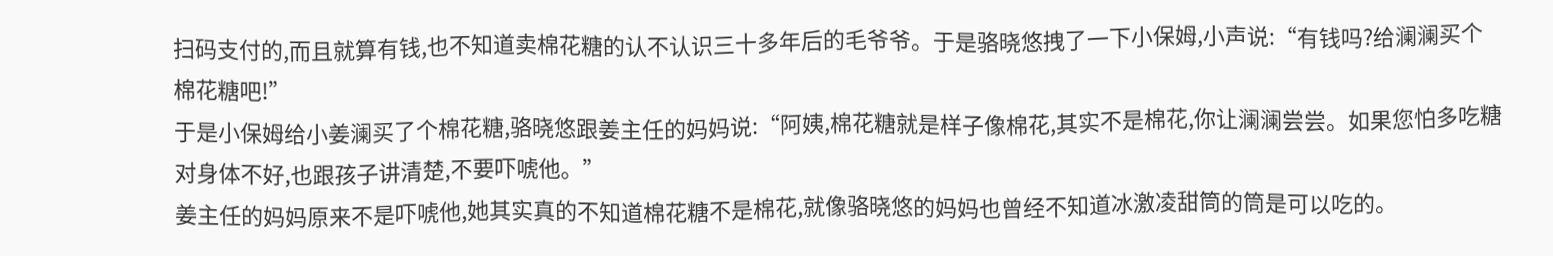扫码支付的,而且就算有钱,也不知道卖棉花糖的认不认识三十多年后的毛爷爷。于是骆晓悠拽了一下小保姆,小声说:“有钱吗?给澜澜买个棉花糖吧!”
于是小保姆给小姜澜买了个棉花糖,骆晓悠跟姜主任的妈妈说:“阿姨,棉花糖就是样子像棉花,其实不是棉花,你让澜澜尝尝。如果您怕多吃糖对身体不好,也跟孩子讲清楚,不要吓唬他。”
姜主任的妈妈原来不是吓唬他,她其实真的不知道棉花糖不是棉花,就像骆晓悠的妈妈也曾经不知道冰激凌甜筒的筒是可以吃的。